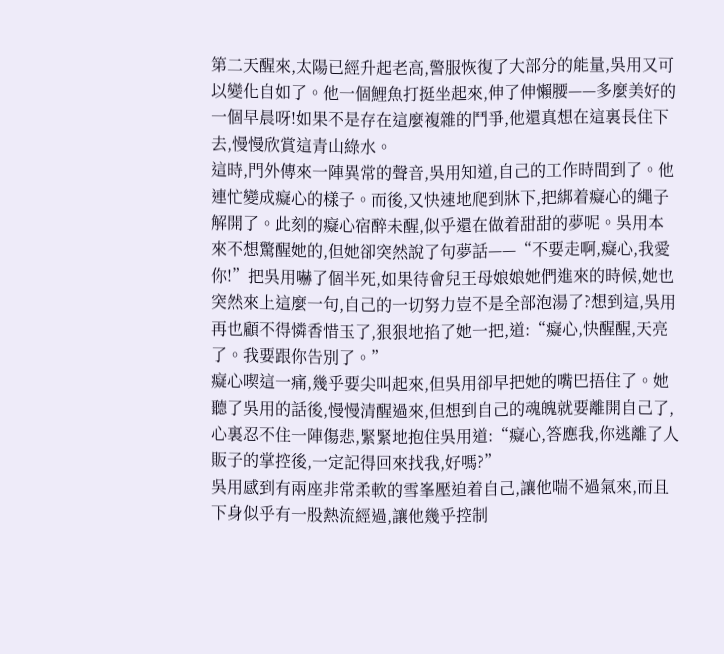第二天醒來,太陽已經升起老高,警服恢復了大部分的能量,吳用又可以變化自如了。他一個鯉魚打挺坐起來,伸了伸懶腰——多麼美好的一個早晨呀!如果不是存在這麼複雜的鬥爭,他還真想在這裏長住下去,慢慢欣賞這青山綠水。
這時,門外傳來一陣異常的聲音,吳用知道,自己的工作時間到了。他連忙變成癡心的樣子。而後,又快速地爬到牀下,把綁着癡心的繩子解開了。此刻的癡心宿醉未醒,似乎還在做着甜甜的夢呢。吳用本來不想驚醒她的,但她卻突然說了句夢話——“不要走啊,癡心,我愛你!”把吳用嚇了個半死,如果待會兒王母娘娘她們進來的時候,她也突然來上這麼一句,自己的一切努力豈不是全部泡湯了?想到這,吳用再也顧不得憐香惜玉了,狠狠地掐了她一把,道:“癡心,快醒醒,天亮了。我要跟你告別了。”
癡心喫這一痛,幾乎要尖叫起來,但吳用卻早把她的嘴巴捂住了。她聽了吳用的話後,慢慢清醒過來,但想到自己的魂魄就要離開自己了,心裏忍不住一陣傷悲,緊緊地抱住吳用道:“癡心,答應我,你逃離了人販子的掌控後,一定記得回來找我,好嗎?”
吳用感到有兩座非常柔軟的雪峯壓迫着自己,讓他喘不過氣來,而且下身似乎有一股熱流經過,讓他幾乎控制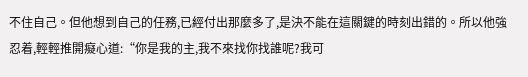不住自己。但他想到自己的任務,已經付出那麼多了,是決不能在這關鍵的時刻出錯的。所以他強忍着,輕輕推開癡心道:“你是我的主,我不來找你找誰呢?我可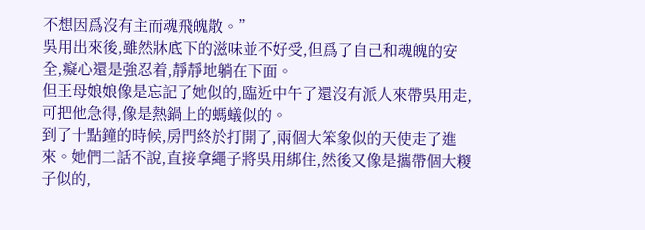不想因爲沒有主而魂飛魄散。”
吳用出來後,雖然牀底下的滋味並不好受,但爲了自己和魂魄的安全,癡心還是強忍着,靜靜地躺在下面。
但王母娘娘像是忘記了她似的,臨近中午了還沒有派人來帶吳用走,可把他急得,像是熱鍋上的螞蟻似的。
到了十點鐘的時候,房門終於打開了,兩個大笨象似的天使走了進來。她們二話不說,直接拿繩子將吳用綁住,然後又像是攜帶個大糉子似的,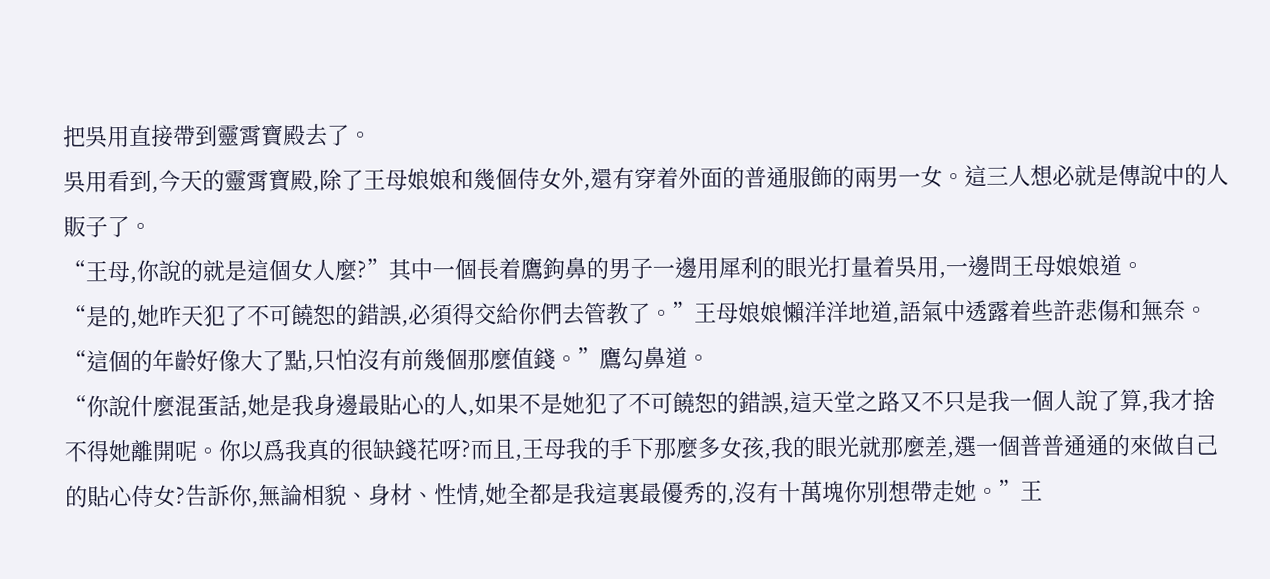把吳用直接帶到靈霄寶殿去了。
吳用看到,今天的靈霄寶殿,除了王母娘娘和幾個侍女外,還有穿着外面的普通服飾的兩男一女。這三人想必就是傳說中的人販子了。
“王母,你說的就是這個女人麼?”其中一個長着鷹鉤鼻的男子一邊用犀利的眼光打量着吳用,一邊問王母娘娘道。
“是的,她昨天犯了不可饒恕的錯誤,必須得交給你們去管教了。”王母娘娘懶洋洋地道,語氣中透露着些許悲傷和無奈。
“這個的年齡好像大了點,只怕沒有前幾個那麼值錢。”鷹勾鼻道。
“你說什麼混蛋話,她是我身邊最貼心的人,如果不是她犯了不可饒恕的錯誤,這天堂之路又不只是我一個人說了算,我才捨不得她離開呢。你以爲我真的很缺錢花呀?而且,王母我的手下那麼多女孩,我的眼光就那麼差,選一個普普通通的來做自己的貼心侍女?告訴你,無論相貌、身材、性情,她全都是我這裏最優秀的,沒有十萬塊你別想帶走她。”王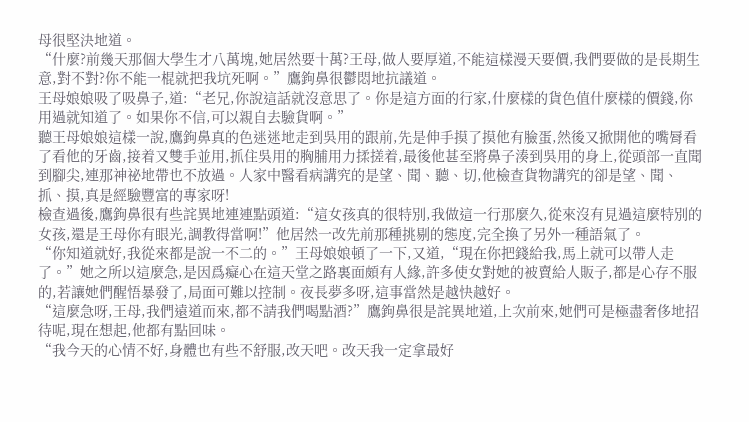母很堅決地道。
“什麼?前幾天那個大學生才八萬塊,她居然要十萬?王母,做人要厚道,不能這樣漫天要價,我們要做的是長期生意,對不對?你不能一棍就把我坑死啊。”鷹鉤鼻很鬱悶地抗議道。
王母娘娘吸了吸鼻子,道:“老兄,你說這話就沒意思了。你是這方面的行家,什麼樣的貨色值什麼樣的價錢,你用過就知道了。如果你不信,可以親自去驗貨啊。”
聽王母娘娘這樣一說,鷹鉤鼻真的色迷迷地走到吳用的跟前,先是伸手摸了摸他有臉蛋,然後又掀開他的嘴脣看了看他的牙齒,接着又雙手並用,抓住吳用的胸脯用力揉搓着,最後他甚至將鼻子湊到吳用的身上,從頭部一直聞到腳尖,連那神祕地帶也不放過。人家中醫看病講究的是望、聞、聽、切,他檢查貨物講究的卻是望、聞、抓、摸,真是經驗豐富的專家呀!
檢查過後,鷹鉤鼻很有些詫異地連連點頭道:“這女孩真的很特別,我做這一行那麼久,從來沒有見過這麼特別的女孩,還是王母你有眼光,調教得當啊!”他居然一改先前那種挑剔的態度,完全換了另外一種語氣了。
“你知道就好,我從來都是說一不二的。”王母娘娘頓了一下,又道,“現在你把錢給我,馬上就可以帶人走了。”她之所以這麼急,是因爲癡心在這天堂之路裏面頗有人緣,許多使女對她的被賣給人販子,都是心存不服的,若讓她們醒悟暴發了,局面可難以控制。夜長夢多呀,這事當然是越快越好。
“這麼急呀,王母,我們遠道而來,都不請我們喝點酒?”鷹鉤鼻很是詫異地道,上次前來,她們可是極盡奢侈地招待呢,現在想起,他都有點回味。
“我今天的心情不好,身體也有些不舒服,改天吧。改天我一定拿最好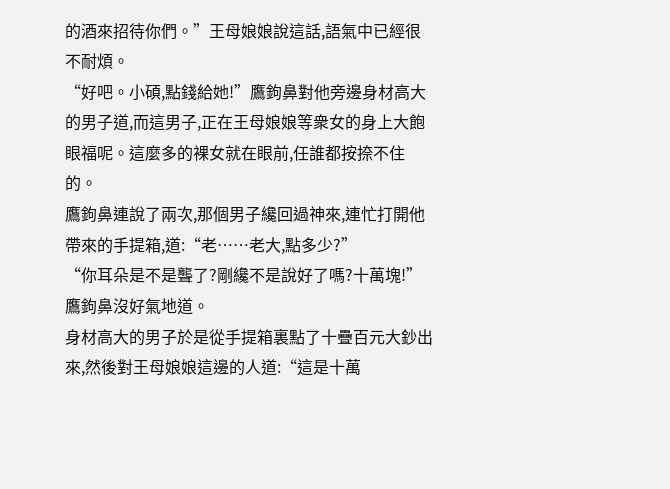的酒來招待你們。”王母娘娘說這話,語氣中已經很不耐煩。
“好吧。小碩,點錢給她!”鷹鉤鼻對他旁邊身材高大的男子道,而這男子,正在王母娘娘等衆女的身上大飽眼福呢。這麼多的裸女就在眼前,任誰都按捺不住的。
鷹鉤鼻連說了兩次,那個男子纔回過神來,連忙打開他帶來的手提箱,道:“老……老大,點多少?”
“你耳朵是不是聾了?剛纔不是說好了嗎?十萬塊!”鷹鉤鼻沒好氣地道。
身材高大的男子於是從手提箱裏點了十疊百元大鈔出來,然後對王母娘娘這邊的人道:“這是十萬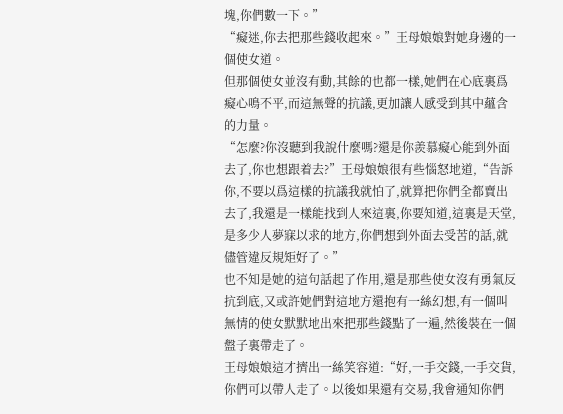塊,你們數一下。”
“癡迷,你去把那些錢收起來。”王母娘娘對她身邊的一個使女道。
但那個使女並沒有動,其餘的也都一樣,她們在心底裏爲癡心鳴不平,而這無聲的抗議,更加讓人感受到其中蘊含的力量。
“怎麼?你沒聽到我說什麼嗎?還是你羨慕癡心能到外面去了,你也想跟着去?”王母娘娘很有些惱怒地道,“告訴你,不要以爲這樣的抗議我就怕了,就算把你們全都賣出去了,我還是一樣能找到人來這裏,你要知道,這裏是天堂,是多少人夢寐以求的地方,你們想到外面去受苦的話,就儘管違反規矩好了。”
也不知是她的這句話起了作用,還是那些使女沒有勇氣反抗到底,又或許她們對這地方還抱有一絲幻想,有一個叫無情的使女默默地出來把那些錢點了一遍,然後裝在一個盤子裏帶走了。
王母娘娘這才擠出一絲笑容道:“好,一手交錢,一手交貨,你們可以帶人走了。以後如果還有交易,我會通知你們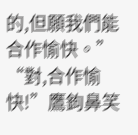的,但願我們能合作愉快。”
“對,合作愉快!”鷹鉤鼻笑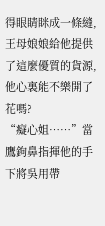得眼睛眯成一條縫,王母娘娘給他提供了這麼優質的貨源,他心裏能不樂開了花嗎?
“癡心姐……”當鷹鉤鼻指揮他的手下將吳用帶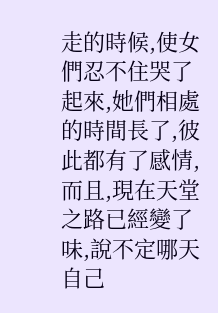走的時候,使女們忍不住哭了起來,她們相處的時間長了,彼此都有了感情,而且,現在天堂之路已經變了味,說不定哪天自己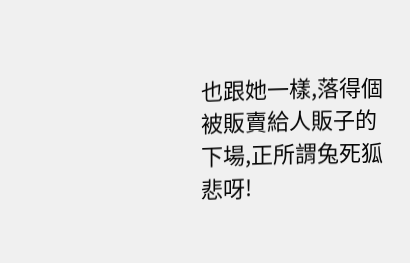也跟她一樣,落得個被販賣給人販子的下場,正所謂兔死狐悲呀!